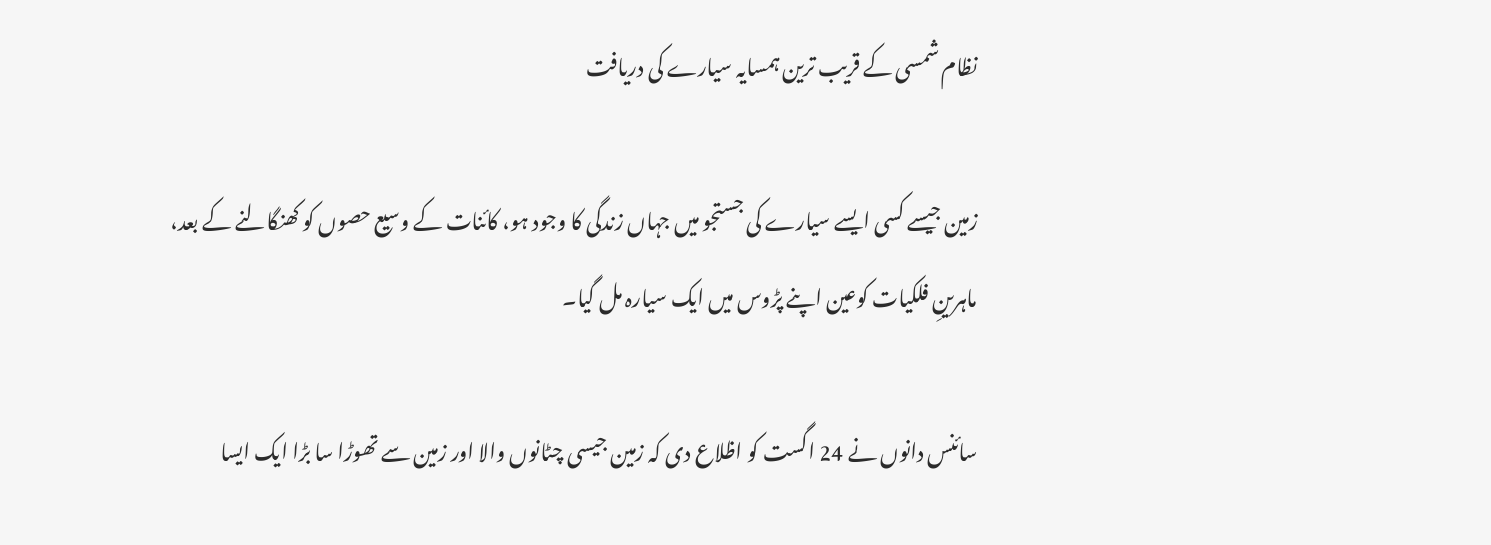نظام شمسی کے قریب ترین ہمسایہ سیارے کی دریافت

زمین جیسے کسی ایسے سیارے کی جستجو میں جہاں زندگی کا وجود ہو، کائنات کے وسیع حصوں کو کھنگالنے کے بعد، ماہرینِ فلکیات کوعین اپنے پڑوس میں ایک سیارہ مل گیا۔

سائنس دانوں نے 24 اگست کو اظلاع دی کہ زمین جیسی چٹانوں والا اور زمین سے تھوڑا سا بڑا ایک ایسا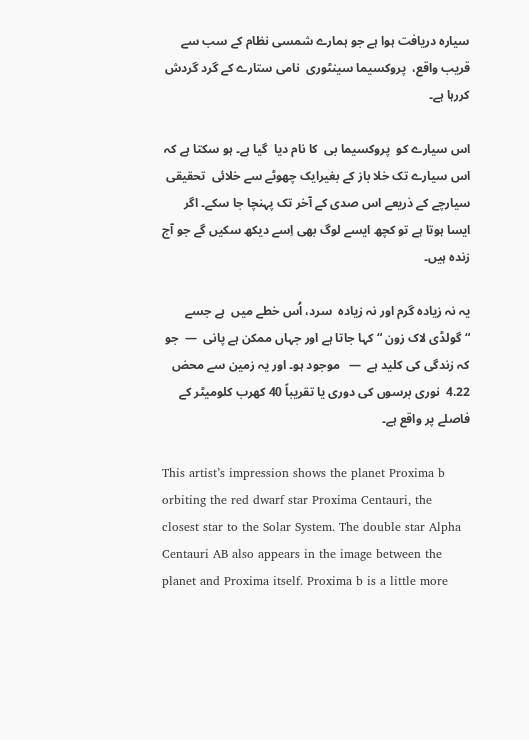سیارہ دریافت ہوا ہے جو ہمارے شمسی نظام کے سب سے قریب واقع،  پروکسیما سینٹوری  نامی ستارے کے گرد گردش کررہا ہے۔

اس سیارے کو  پروکسیما بی  کا نام دیا  گیا ہے۔ ہو سکتا ہے کہ اس سیارے تک خلا باز کے بغیرایک چھوٹے سے خلائی  تحقیقی سیارچے کے ذریعے اس صدی کے آخر تک پہنچا جا سکے۔ اگر ایسا ہوتا ہے تو کچھ ایسے لوگ بھی اِسے دیکھ سکیں گے جو آج زندہ ہیں۔

یہ نہ زیادہ گرم اور نہ زیادہ  سرد، اُس خطے میں  ہے جسے  “گولڈی لاک زون “ کہا جاتا ہے اور جہاں ممکن ہے پانی  —  جو کہ زندگی کی کلید ہے  —   موجود ہو۔ اور یہ زمین سے محض 4.22  نوری برسوں کی دوری یا تقریباً 40 کھرب کلومیٹر کے فاصلے پر واقع ہے۔

This artist’s impression shows the planet Proxima b orbiting the red dwarf star Proxima Centauri, the closest star to the Solar System. The double star Alpha Centauri AB also appears in the image between the planet and Proxima itself. Proxima b is a little more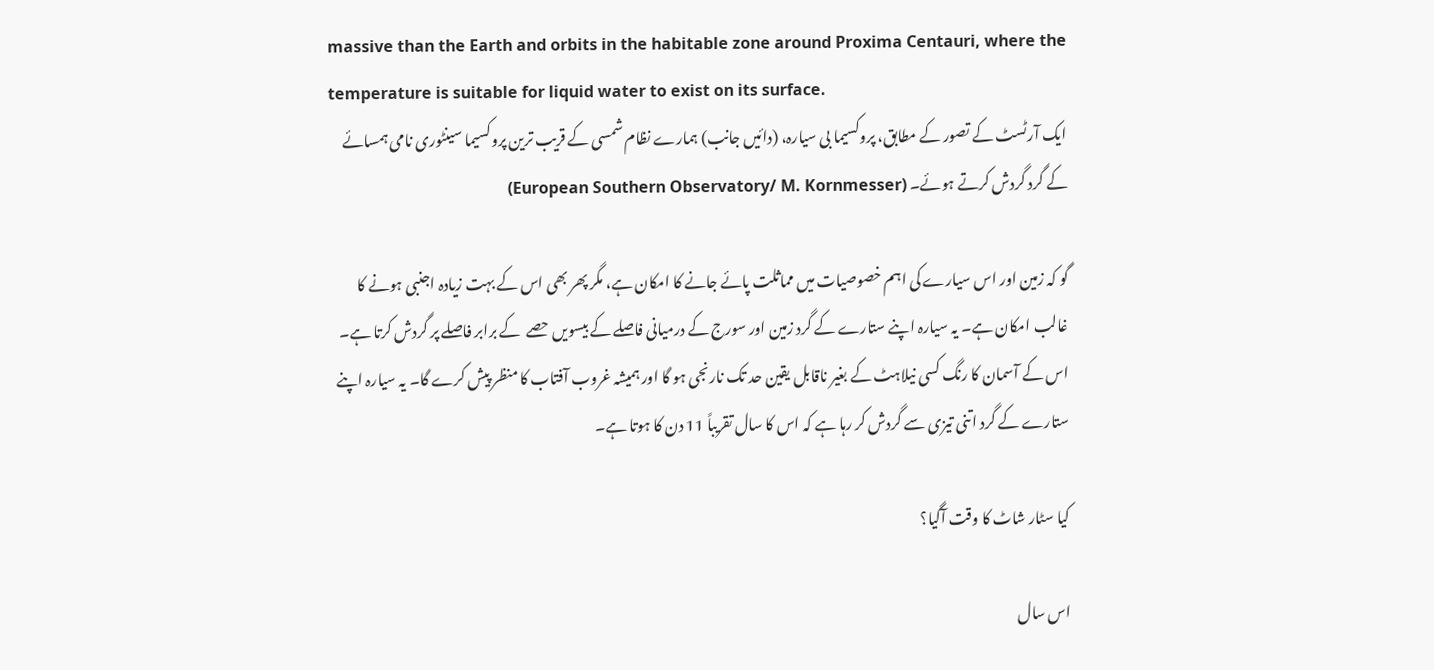massive than the Earth and orbits in the habitable zone around Proxima Centauri, where the temperature is suitable for liquid water to exist on its surface.
ایک آرٹسٹ کے تصور کے مطابق، پروکسیما بی سیارہ، (دائیں جانب) ہمارے نظام شمسی کے قریب ترین پروکسیما سینٹوری نامی ہمسائے کے گرد گردش کرتے ہوئے۔ (European Southern Observatory/ M. Kornmesser)

گو کہ زمین اور اس سیارے کی اہم خصوصیات میں مماثلت پائے جانے کا امکان ہے، مگر پھر بھی اس کے بہت زیادہ اجنبی ہونے کا غالب امکان ہے۔ یہ سیارہ اپنے ستارے کے گرد زمین اور سورج کے درمیانی فاصلے کے بیسویں حصے  کے برابر فاصلے پر گردش کرتا ہے۔ اس کے آسمان کا رنگ کسی نیلاہٹ کے بغیر ناقابل یقین حد تک نارنجی ہو گا اور ہمیشہ غروب آفتاب کا منظر پیش کرے گا۔ یہ سیارہ اپنے ستارے کے گرد اتنی تیزی سے گردش کر رہا ہے کہ اس کا سال تقریباً 11 دن کا ہوتا ہے۔

کیا سٹار شاٹ کا وقت آگیا؟

اس سال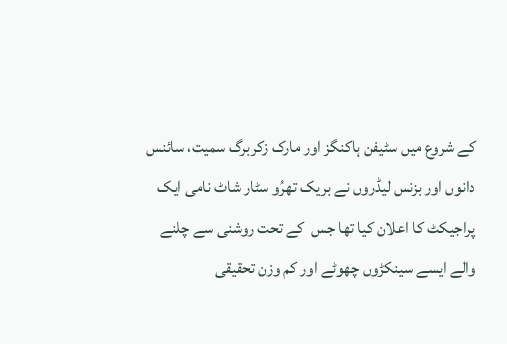کے شروع میں سٹیفن ہاکنگز اور مارک زکربرگ سمیت، سائنس دانوں اور بزنس لیڈروں نے بریک تھرُو سٹار شاٹ نامی ایک پراجیکٹ کا اعلان کیا تھا جس  کے تحت روشنی سے چلنے والے ایسے سینکڑوں چھوٹے اور کم وزن تحقیقی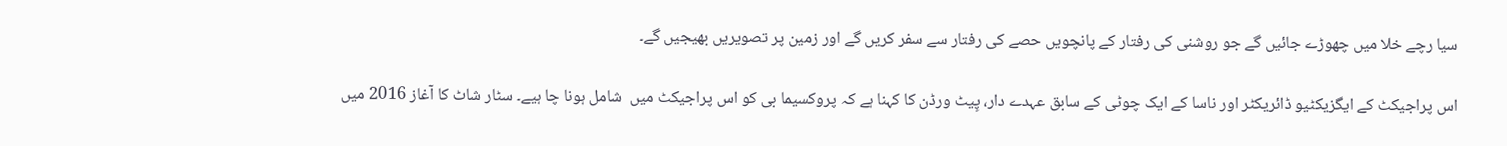سیا رچے خلا میں چھوڑے جائیں گے جو روشنی کی رفتار کے پانچویں حصے کی رفتار سے سفر کریں گے اور زمین پر تصویریں بھیجیں گے۔

اس پراجیکٹ کے ایگزیکٹیو ڈائریکٹر اور ناسا کے ایک چوٹی کے سابق عہدے دار، پِیٹ ورڈن کا کہنا ہے کہ پروکسیما بی کو اس پراجیکٹ میں  شامل ہونا چا ہیے۔ سٹار شاٹ کا آغاز 2016 میں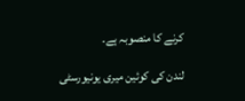کرنے کا منصوبہ ہے۔

لندن کی کوئین میری یونیورسٹی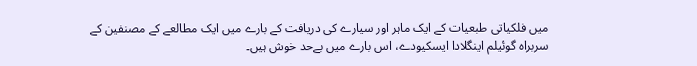میں فلکیاتی طبعیات کے ایک ماہر اور سیارے کی دریافت کے بارے میں ایک مطالعے کے مصنفین کے سربراہ گوئیلم اینگلادا ایسکیودے، اس بارے میں بےحد خوش ہیں۔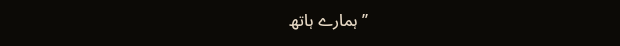’’ہمارے ہاتھ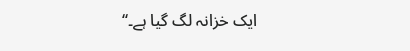ایک خزانہ لگ گیا ہے۔‘‘